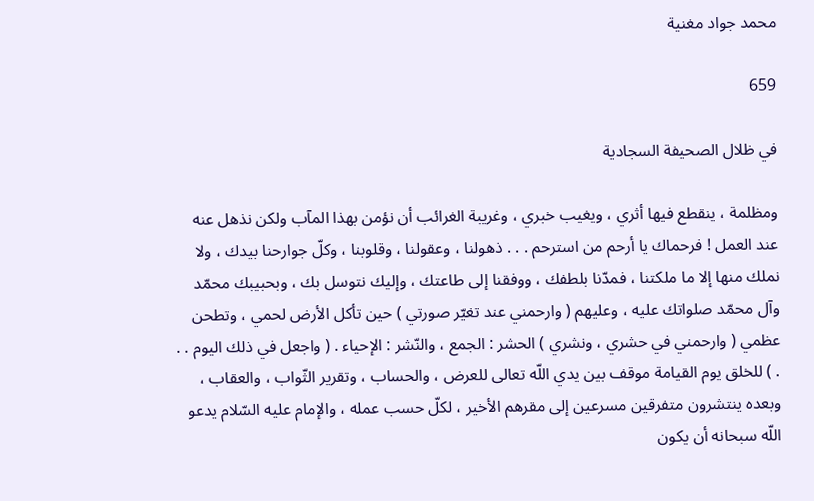محمد جواد مغنية

659

في ظلال الصحيفة السجادية

ومظلمة ، ينقطع فيها أثري ، ويغيب خبري ، وغريبة الغرائب أن نؤمن بهذا المآب ولكن نذهل عنه عند العمل ! فرحماك يا أرحم من استرحم . . . ذهولنا ، وعقولنا ، وقلوبنا ، وكلّ جوارحنا بيدك ، ولا نملك منها إلا ما ملكتنا ، فمدّنا بلطفك ، ووفقنا إلى طاعتك ، وإليك نتوسل بك ، وبحبيبك محمّد وآل محمّد صلواتك عليه ، وعليهم ( وارحمني عند تغيّر صورتي ) حين تأكل الأرض لحمي ، وتطحن عظمي ( وارحمني في حشري ، ونشري ) الحشر : الجمع ، والنّشر : الإحياء . ( واجعل في ذلك اليوم . . . ) للخلق يوم القيامة موقف بين يدي اللّه تعالى للعرض ، والحساب ، وتقرير الثّواب ، والعقاب ، وبعده ينتشرون متفرقين مسرعين إلى مقرهم الأخير ، لكلّ حسب عمله ، والإمام عليه السّلام يدعو اللّه سبحانه أن يكون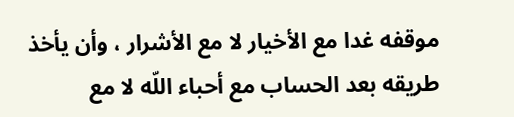موقفه غدا مع الأخيار لا مع الأشرار ، وأن يأخذ طريقه بعد الحساب مع أحباء اللّه لا مع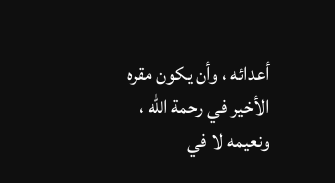أعدائه ، وأن يكون مقره الأخير في رحمة اللّه ، ونعيمه لا في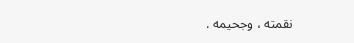نقمته ، وجحيمه .